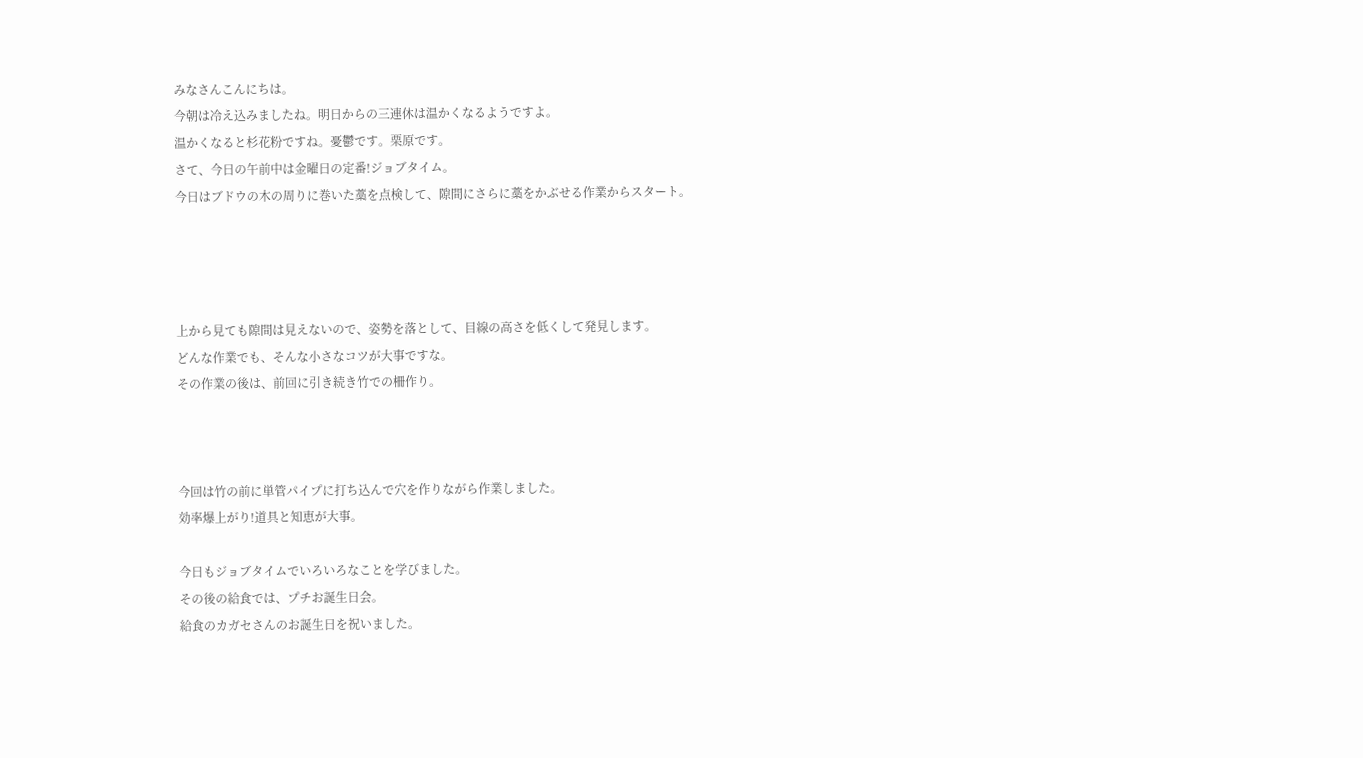みなさんこんにちは。
今朝は冷え込みましたね。明日からの三連休は温かくなるようですよ。
温かくなると杉花粉ですね。憂鬱です。栗原です。
さて、今日の午前中は金曜日の定番!ジョブタイム。
今日はブドウの木の周りに巻いた藁を点検して、隙間にさらに藁をかぶせる作業からスタート。




上から見ても隙間は見えないので、姿勢を落として、目線の高さを低くして発見します。
どんな作業でも、そんな小さなコツが大事ですな。
その作業の後は、前回に引き続き竹での柵作り。



今回は竹の前に単管パイプに打ち込んで穴を作りながら作業しました。
効率爆上がり!道具と知恵が大事。

今日もジョブタイムでいろいろなことを学びました。
その後の給食では、プチお誕生日会。
給食のカガセさんのお誕生日を祝いました。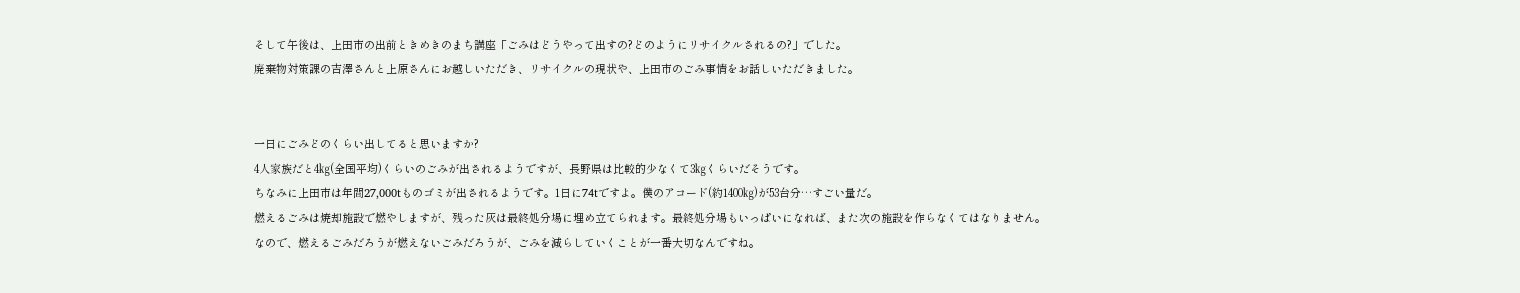そして午後は、上田市の出前ときめきのまち講座「ごみはどうやって出すの?どのようにリサイクルされるの?」でした。
廃棄物対策課の吉澤さんと上原さんにお越しいただき、リサイクルの現状や、上田市のごみ事情をお話しいただきました。


一日にごみどのくらい出してると思いますか?
4人家族だと4㎏(全国平均)くらいのごみが出されるようですが、長野県は比較的少なくて3㎏くらいだそうです。
ちなみに上田市は年間27,000tものゴミが出されるようです。1日に74tですよ。僕のアコード(約1400㎏)が53台分…すごい量だ。
燃えるごみは焼却施設で燃やしますが、残った灰は最終処分場に埋め立てられます。最終処分場もいっぱいになれば、また次の施設を作らなくてはなりません。
なので、燃えるごみだろうが燃えないごみだろうが、ごみを減らしていくことが一番大切なんですね。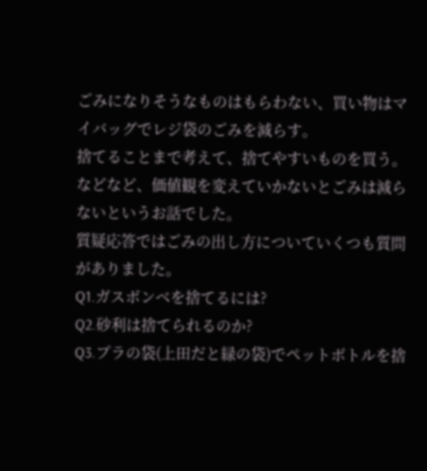ごみになりそうなものはもらわない、買い物はマイバッグでレジ袋のごみを減らす。
捨てることまで考えて、捨てやすいものを買う。
などなど、価値観を変えていかないとごみは減らないというお話でした。
質疑応答ではごみの出し方についていくつも質問がありました。
Q1.ガスボンベを捨てるには?
Q2.砂利は捨てられるのか?
Q3.プラの袋(上田だと緑の袋)でペットボトルを捨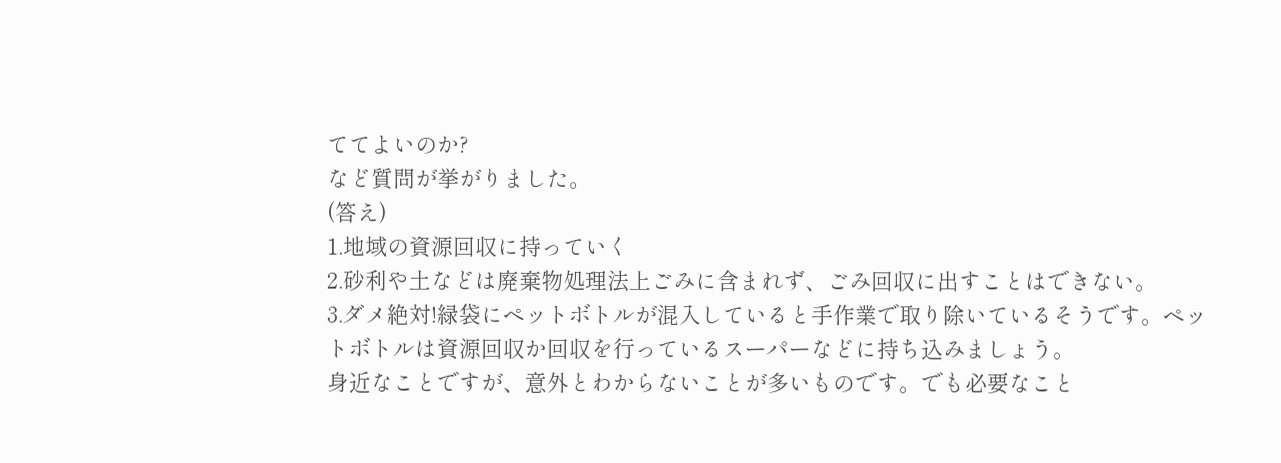ててよいのか?
など質問が挙がりました。
(答え)
1.地域の資源回収に持っていく
2.砂利や土などは廃棄物処理法上ごみに含まれず、ごみ回収に出すことはできない。
3.ダメ絶対!緑袋にペットボトルが混入していると手作業で取り除いているそうです。ペットボトルは資源回収か回収を行っているスーパーなどに持ち込みましょう。
身近なことですが、意外とわからないことが多いものです。でも必要なこと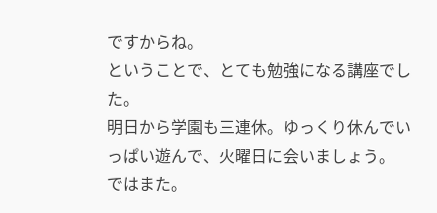ですからね。
ということで、とても勉強になる講座でした。
明日から学園も三連休。ゆっくり休んでいっぱい遊んで、火曜日に会いましょう。
ではまた。